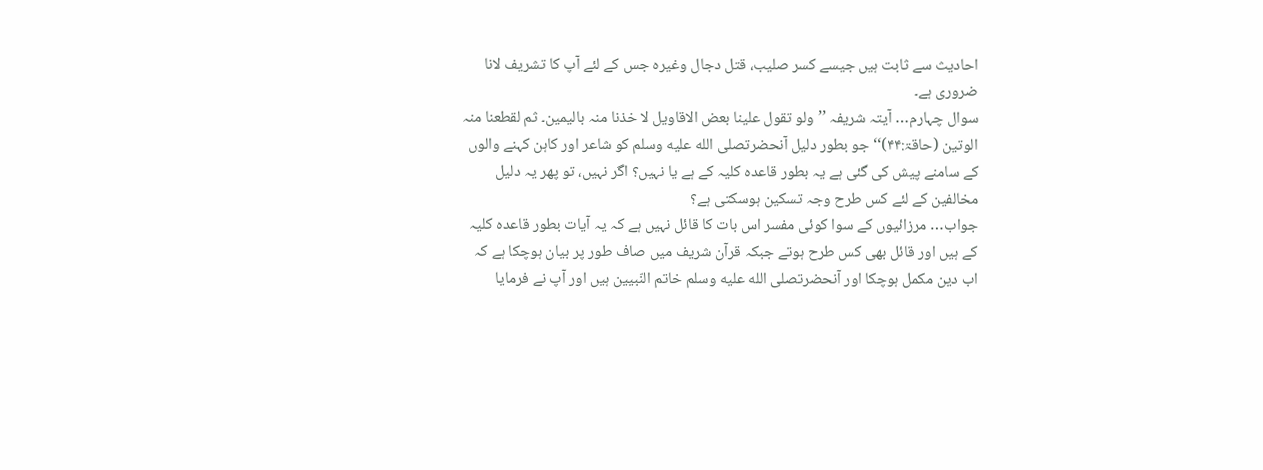احادیث سے ثابت ہیں جیسے کسر صلیب، قتل دجال وغیرہ جس کے لئے آپ کا تشریف لانا ضروری ہے۔
سوال چہارم… آیتہ شریفہ ’’ولو تقول علینا بعض الاقاویل لا خذنا منہ بالیمین۔ ثم لقطعنا منہ الوتین (حاقۃ:۴۴)‘‘ جو بطور دلیل آنحضرتصلى الله عليه وسلم کو شاعر اور کاہن کہنے والوں کے سامنے پیش کی گئی ہے یہ بطور قاعدہ کلیہ کے ہے یا نہیں؟ اگر نہیں، تو پھر یہ دلیل مخالفین کے لئے کس طرح وجہ تسکین ہوسکتی ہے؟
جواب… مرزائیوں کے سوا کوئی مفسر اس بات کا قائل نہیں ہے کہ یہ آیات بطور قاعدہ کلیہ کے ہیں اور قائل بھی کس طرح ہوتے جبکہ قرآن شریف میں صاف طور پر بیان ہوچکا ہے کہ اب دین مکمل ہوچکا اور آنحضرتصلى الله عليه وسلم خاتم النّبیین ہیں اور آپ نے فرمایا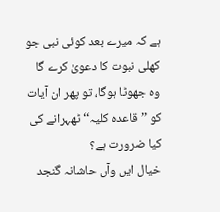ہے کہ میرے بعد کوئی نبی جو کھلی نبوت کا دعویٰ کرے گا وہ جھوٹا ہوگا، تو پھر ان آیات کو ’’قاعدہ کلیہ‘‘ ٹھہرانے کی کیا ضرورت ہے؟
خیال ایں وآں حاشانہ گنجد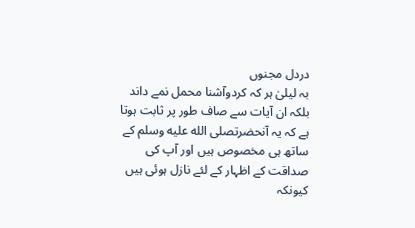دردل مجنوں
بہ لیلیٰ ہر کہ کردوآشنا محمل نمے داند
بلکہ ان آیات سے صاف طور پر ثابت ہوتا ہے کہ یہ آنحضرتصلى الله عليه وسلم کے ساتھ ہی مخصوص ہیں اور آپ کی صداقت کے اظہار کے لئے نازل ہوئی ہیں کیونکہ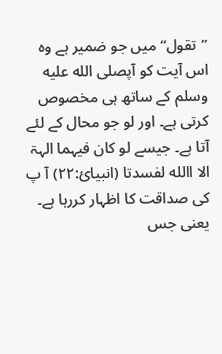’’تقول‘‘ میں جو ضمیر ہے وہ اس آیت کو آپصلى الله عليه وسلم کے ساتھ ہی مخصوص کرتی ہے۔ اور لو جو محال کے لئے آتا ہے۔ جیسے لو کان فیہما الہۃ الا االله لفسدتا (انبیائ:۲۲) آ پ کی صداقت کا اظہار کررہا ہے۔ یعنی جس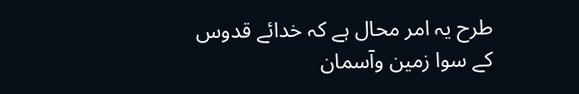طرح یہ امر محال ہے کہ خدائے قدوس کے سوا زمین وآسمان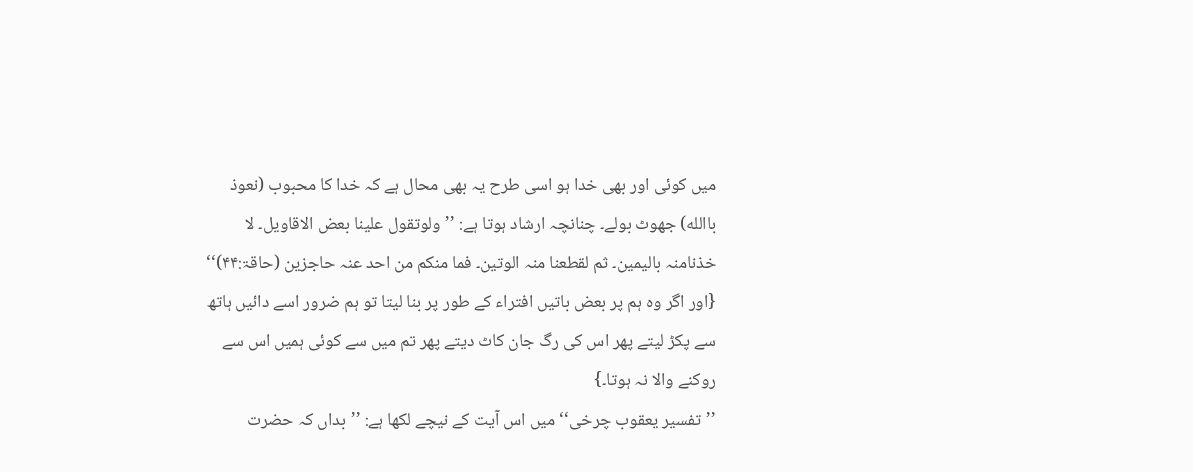میں کوئی اور بھی خدا ہو اسی طرح یہ بھی محال ہے کہ خدا کا محبوب (نعوذ باالله) جھوٹ بولے۔ چنانچہ ارشاد ہوتا ہے: ’’ولوتقول علینا بعض الاقاویل۔ لا خذنامنہ بالیمین۔ ثم لقطعنا منہ الوتین۔ فما منکم من احد عنہ حاجزین (حاقۃ:۴۴)‘‘ {اور اگر وہ ہم پر بعض باتیں افتراء کے طور پر بنا لیتا تو ہم ضرور اسے دائیں ہاتھ سے پکڑ لیتے پھر اس کی رگ جان کاٹ دیتے پھر تم میں سے کوئی ہمیں اس سے روکنے والا نہ ہوتا۔}
’’تفسیر یعقوب چرخی‘‘ میں اس آیت کے نیچے لکھا ہے: ’’بداں کہ حضرت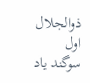ذوالجلال اول سوگند یاد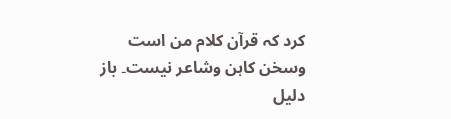کرد کہ قرآن کلام من است وسخن کاہن وشاعر نیست۔ باز دلیل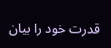قدرت خود را بیان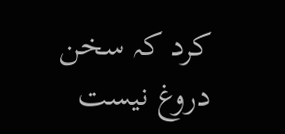کرد کہ سخن دروغ نیست